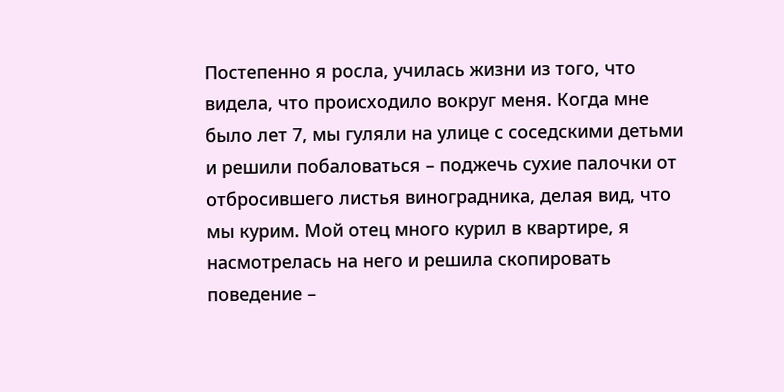Постепенно я росла, училась жизни из того, что видела, что происходило вокруг меня. Когда мне было лет 7, мы гуляли на улице с соседскими детьми и решили побаловаться – поджечь сухие палочки от отбросившего листья виноградника, делая вид, что мы курим. Мой отец много курил в квартире, я насмотрелась на него и решила скопировать поведение –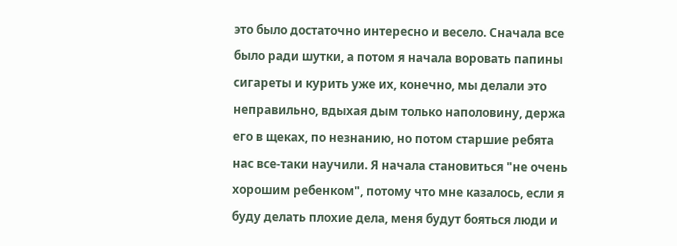это было достаточно интересно и весело. Сначала все было ради шутки, а потом я начала воровать папины сигареты и курить уже их, конечно, мы делали это неправильно, вдыхая дым только наполовину, держа его в щеках, по незнанию, но потом старшие ребята нас все-таки научили. Я начала становиться "не очень хорошим ребенком", потому что мне казалось, если я буду делать плохие дела, меня будут бояться люди и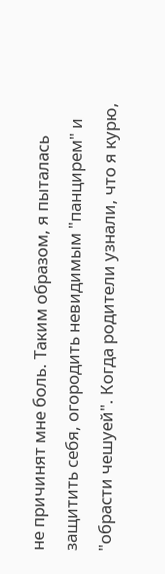не причинят мне боль. Таким образом, я пыталась защитить себя, огородить невидимым "панцирем" и "обрасти чешуей". Когда родители узнали, что я курю,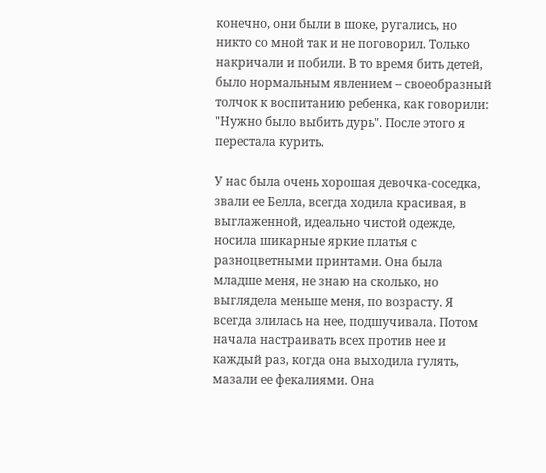конечно, они были в шоке, ругались, но никто со мной так и не поговорил. Только накричали и побили. В то время бить детей, было нормальным явлением – своеобразный толчок к воспитанию ребенка, как говорили: "Нужно было выбить дурь". После этого я перестала курить.

У нас была очень хорошая девочка-соседка, звали ее Белла, всегда ходила красивая, в выглаженной, идеально чистой одежде, носила шикарные яркие платья с разноцветными принтами. Она была младше меня, не знаю на сколько, но выглядела меньше меня, по возрасту. Я всегда злилась на нее, подшучивала. Потом начала настраивать всех против нее и каждый раз, когда она выходила гулять, мазали ее фекалиями. Она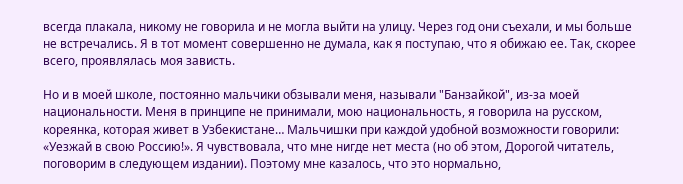всегда плакала, никому не говорила и не могла выйти на улицу. Через год они съехали, и мы больше не встречались. Я в тот момент совершенно не думала, как я поступаю, что я обижаю ее. Так, скорее всего, проявлялась моя зависть.

Но и в моей школе, постоянно мальчики обзывали меня, называли "Банзайкой", из-за моей национальности. Меня в принципе не принимали, мою национальность, я говорила на русском, кореянка, которая живет в Узбекистане… Мальчишки при каждой удобной возможности говорили: «Уезжай в свою Россию!». Я чувствовала, что мне нигде нет места (но об этом, Дорогой читатель, поговорим в следующем издании). Поэтому мне казалось, что это нормально,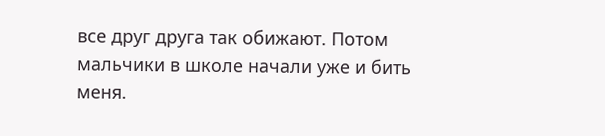все друг друга так обижают. Потом мальчики в школе начали уже и бить меня.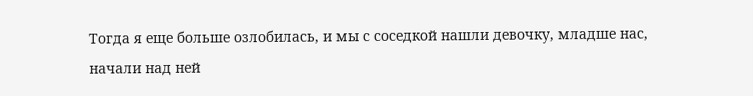Тогда я еще больше озлобилась, и мы с соседкой нашли девочку, младше нас, начали над ней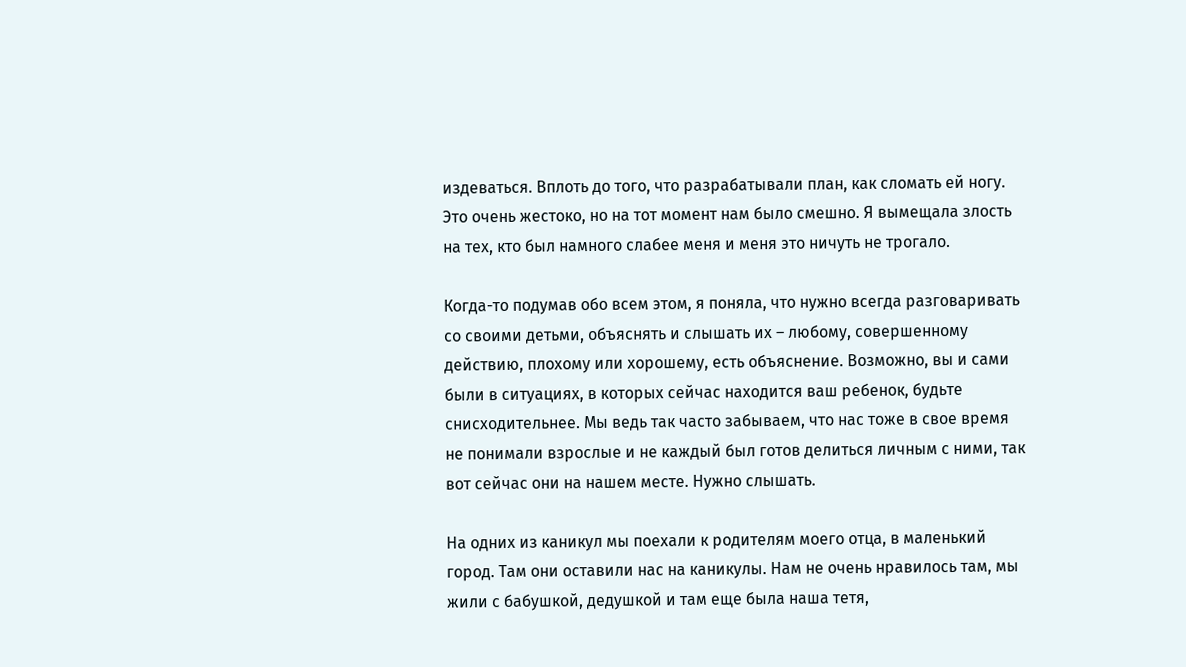издеваться. Вплоть до того, что разрабатывали план, как сломать ей ногу. Это очень жестоко, но на тот момент нам было смешно. Я вымещала злость на тех, кто был намного слабее меня и меня это ничуть не трогало.

Когда-то подумав обо всем этом, я поняла, что нужно всегда разговаривать со своими детьми, объяснять и слышать их – любому, совершенному действию, плохому или хорошему, есть объяснение. Возможно, вы и сами были в ситуациях, в которых сейчас находится ваш ребенок, будьте снисходительнее. Мы ведь так часто забываем, что нас тоже в свое время не понимали взрослые и не каждый был готов делиться личным с ними, так вот сейчас они на нашем месте. Нужно слышать.

На одних из каникул мы поехали к родителям моего отца, в маленький город. Там они оставили нас на каникулы. Нам не очень нравилось там, мы жили с бабушкой, дедушкой и там еще была наша тетя,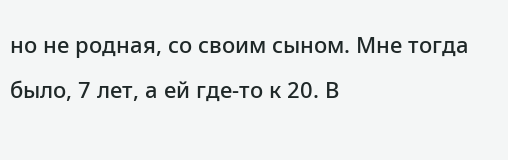но не родная, со своим сыном. Мне тогда было, 7 лет, а ей где-то к 20. В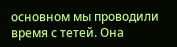основном мы проводили время с тетей. Она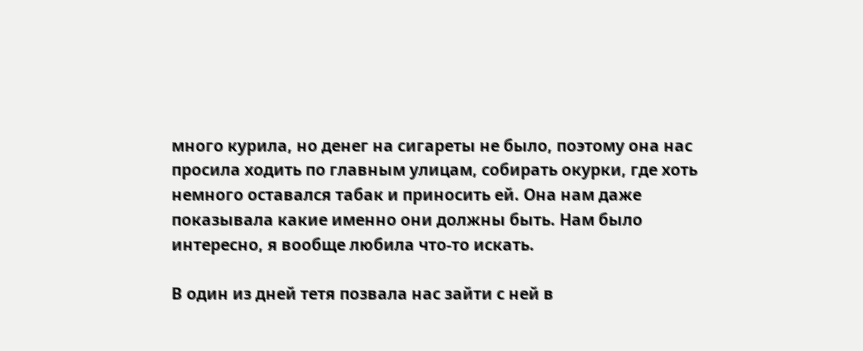много курила, но денег на сигареты не было, поэтому она нас просила ходить по главным улицам, собирать окурки, где хоть немного оставался табак и приносить ей. Она нам даже показывала какие именно они должны быть. Нам было интересно, я вообще любила что-то искать.

В один из дней тетя позвала нас зайти с ней в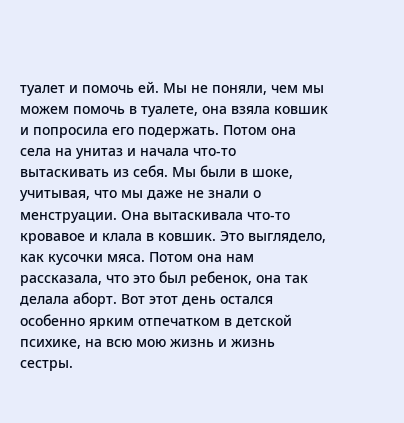туалет и помочь ей. Мы не поняли, чем мы можем помочь в туалете, она взяла ковшик и попросила его подержать. Потом она села на унитаз и начала что-то вытаскивать из себя. Мы были в шоке, учитывая, что мы даже не знали о менструации. Она вытаскивала что-то кровавое и клала в ковшик. Это выглядело, как кусочки мяса. Потом она нам рассказала, что это был ребенок, она так делала аборт. Вот этот день остался особенно ярким отпечатком в детской психике, на всю мою жизнь и жизнь сестры.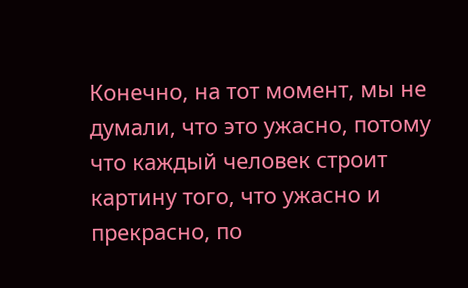Конечно, на тот момент, мы не думали, что это ужасно, потому что каждый человек строит картину того, что ужасно и прекрасно, по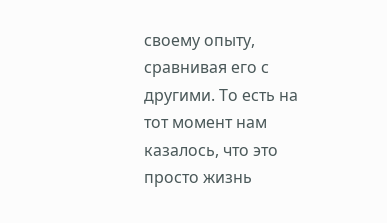своему опыту, сравнивая его с другими. То есть на тот момент нам казалось, что это просто жизнь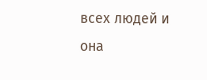всех людей и она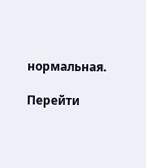нормальная.

Перейти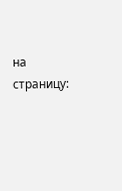на страницу: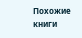Похожие книги